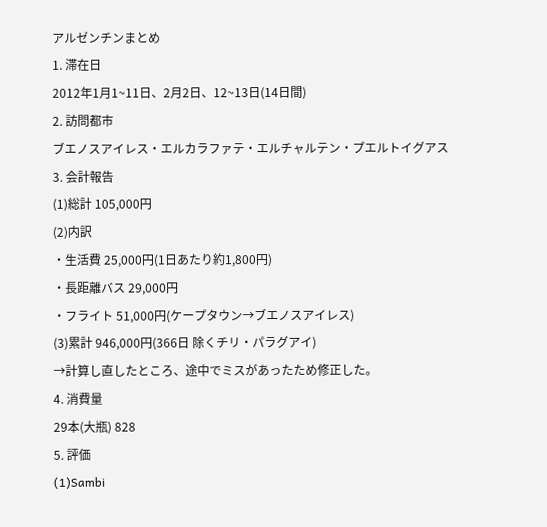アルゼンチンまとめ
1. 滞在日
2012年1月1~11日、2月2日、12~13日(14日間)
2. 訪問都市
ブエノスアイレス・エルカラファテ・エルチャルテン・プエルトイグアス
3. 会計報告
(1)総計 105,000円
(2)内訳
・生活費 25,000円(1日あたり約1,800円)
・長距離バス 29,000円
・フライト 51,000円(ケープタウン→ブエノスアイレス)
(3)累計 946,000円(366日 除くチリ・パラグアイ)
→計算し直したところ、途中でミスがあったため修正した。
4. 消費量
29本(大瓶) 828
5. 評価
(1)Sambi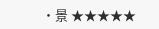・景 ★★★★★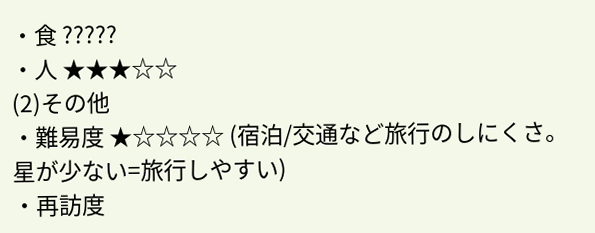・食 ?????
・人 ★★★☆☆
(2)その他
・難易度 ★☆☆☆☆ (宿泊/交通など旅行のしにくさ。
星が少ない=旅行しやすい)
・再訪度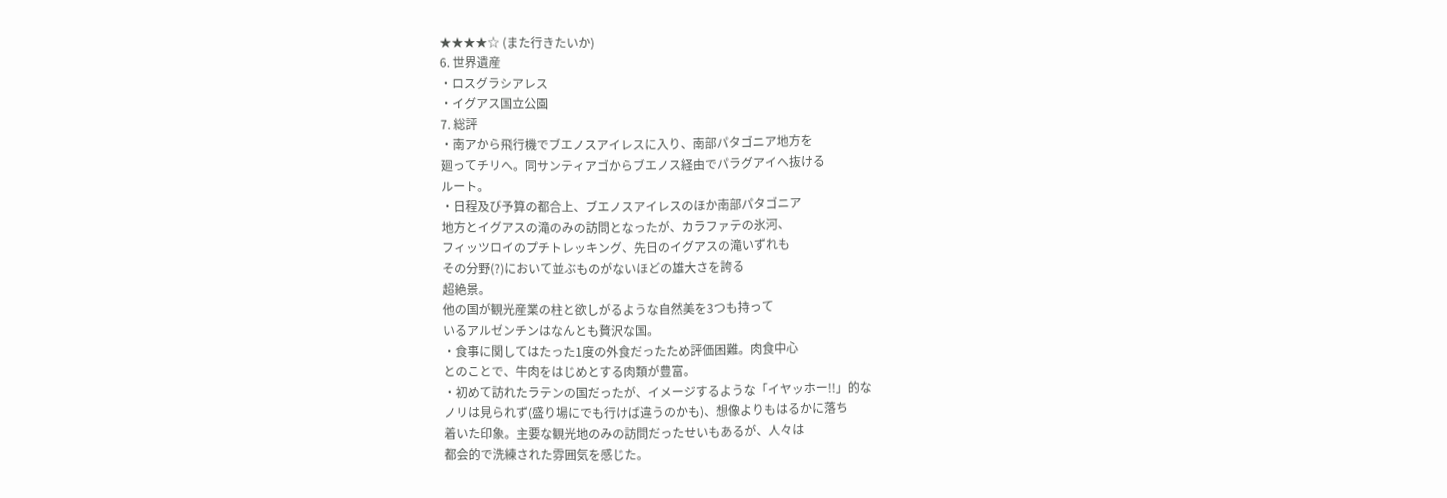★★★★☆ (また行きたいか)
6. 世界遺産
・ロスグラシアレス
・イグアス国立公園
7. 総評
・南アから飛行機でブエノスアイレスに入り、南部パタゴニア地方を
廻ってチリへ。同サンティアゴからブエノス経由でパラグアイへ抜ける
ルート。
・日程及び予算の都合上、ブエノスアイレスのほか南部パタゴニア
地方とイグアスの滝のみの訪問となったが、カラファテの氷河、
フィッツロイのプチトレッキング、先日のイグアスの滝いずれも
その分野(?)において並ぶものがないほどの雄大さを誇る
超絶景。
他の国が観光産業の柱と欲しがるような自然美を3つも持って
いるアルゼンチンはなんとも贅沢な国。
・食事に関してはたった1度の外食だったため評価困難。肉食中心
とのことで、牛肉をはじめとする肉類が豊富。
・初めて訪れたラテンの国だったが、イメージするような「イヤッホー!!」的な
ノリは見られず(盛り場にでも行けば違うのかも)、想像よりもはるかに落ち
着いた印象。主要な観光地のみの訪問だったせいもあるが、人々は
都会的で洗練された雰囲気を感じた。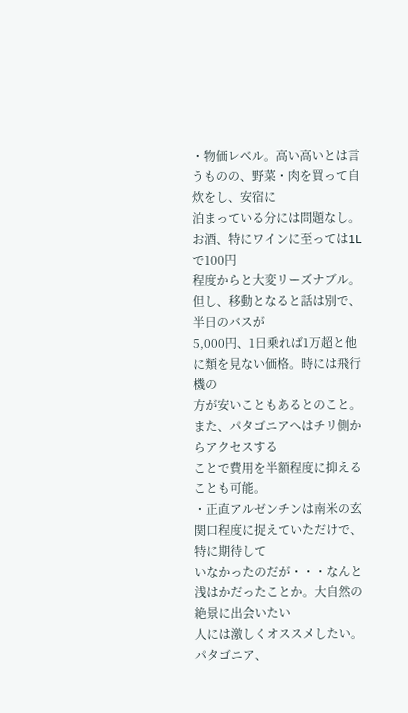・物価レベル。高い高いとは言うものの、野菜・肉を買って自炊をし、安宿に
泊まっている分には問題なし。お酒、特にワインに至っては1Lで100円
程度からと大変リーズナブル。但し、移動となると話は別で、半日のバスが
5,000円、1日乗れば1万超と他に類を見ない価格。時には飛行機の
方が安いこともあるとのこと。また、パタゴニアへはチリ側からアクセスする
ことで費用を半額程度に抑えることも可能。
・正直アルゼンチンは南米の玄関口程度に捉えていただけで、特に期待して
いなかったのだが・・・なんと浅はかだったことか。大自然の絶景に出会いたい
人には激しくオススメしたい。パタゴニア、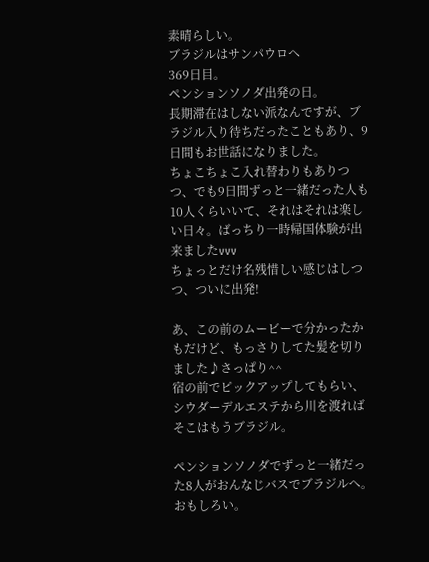素晴らしい。
ブラジルはサンパウロへ
369日目。
ペンションソノダ出発の日。
長期滞在はしない派なんですが、ブラジル入り待ちだったこともあり、9日間もお世話になりました。
ちょこちょこ入れ替わりもありつつ、でも9日間ずっと一緒だった人も10人くらいいて、それはそれは楽しい日々。ばっちり一時帰国体験が出来ましたvvv
ちょっとだけ名残惜しい感じはしつつ、ついに出発!

あ、この前のムービーで分かったかもだけど、もっさりしてた髪を切りました♪さっぱり^^
宿の前でピックアップしてもらい、シウダーデルエステから川を渡ればそこはもうブラジル。

ペンションソノダでずっと一緒だった8人がおんなじバスでブラジルへ。おもしろい。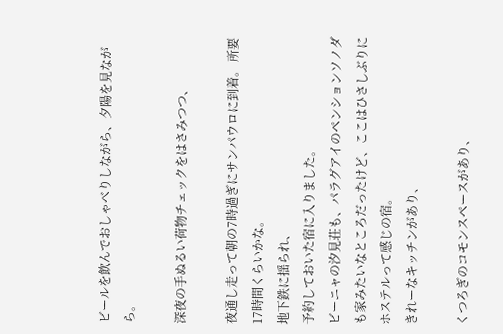ビールを飲んでおしゃべりしながら、夕陽を見ながら。

深夜の手ぬるい荷物チェックをはさみつつ、

夜通し走って朝の7時過ぎにサンパウロに到着。 所要17時間くらいかな。
地下鉄に揺られ、
予約しておいた宿に入りました。
ビーニャの汐見荘も、パラグアイのペンションソノダも家みたいなところだったけど、ここはひさしぶりにホステルって感じの宿。
きれーなキッチンがあり、

くつろぎのコモンスペースがあり、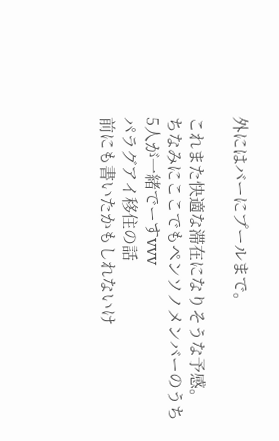外にはバーにプールまで。

これまた快適な滞在になりそうな予感。
ちなみにここでもペンソノメンバーのうち5人が一緒でーすvvv
パラグアイ移住の話
前にも書いたかもしれないけ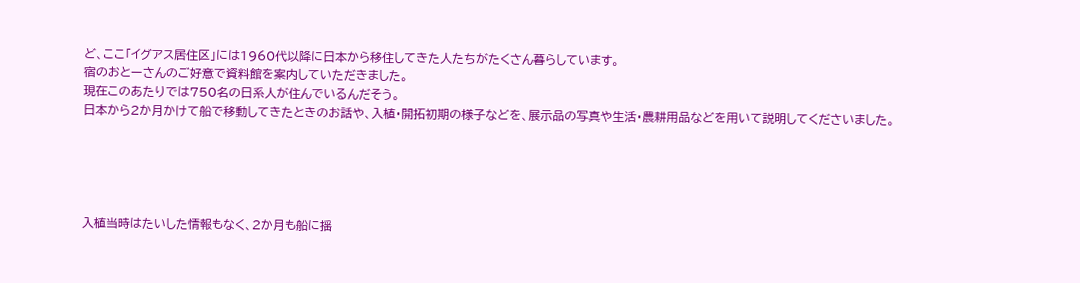ど、ここ「イグアス居住区」には1960代以降に日本から移住してきた人たちがたくさん暮らしています。
宿のおとーさんのご好意で資料館を案内していただきました。
現在このあたりでは750名の日系人が住んでいるんだそう。
日本から2か月かけて船で移動してきたときのお話や、入植・開拓初期の様子などを、展示品の写真や生活・農耕用品などを用いて説明してくださいました。





入植当時はたいした情報もなく、2か月も船に揺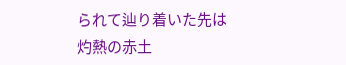られて辿り着いた先は灼熱の赤土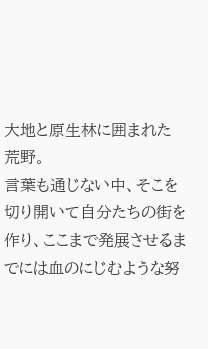大地と原生林に囲まれた荒野。
言葉も通じない中、そこを切り開いて自分たちの街を作り、ここまで発展させるまでには血のにじむような努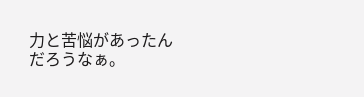力と苦悩があったんだろうなぁ。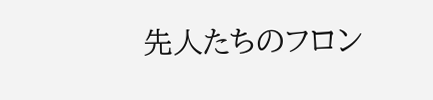先人たちのフロン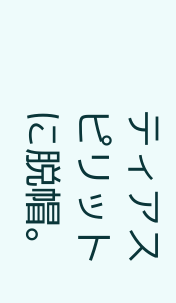ティアスピリットに脱帽。